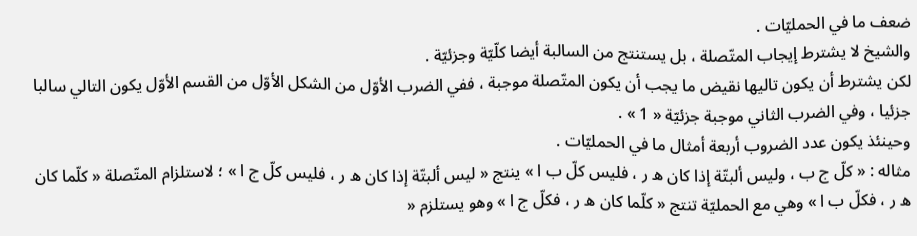ضعف ما في الحمليّات .
والشيخ لا يشترط إيجاب المتّصلة ، بل يستنتج من السالبة أيضا كلّيّة وجزئيّة .
لكن يشترط أن يكون تاليها نقيض ما يجب أن يكون المتّصلة موجبة ، ففي الضرب الأوّل من الشكل الأوّل من القسم الأوّل يكون التالي سالبا جزئيا ، وفي الضرب الثاني موجبة جزئيّة « 1 » .
وحينئذ يكون عدد الضروب أربعة أمثال ما في الحمليّات .
مثاله : « كلّ ج ب ، وليس ألبتّة إذا كان ه ر ، فليس كلّ ب ا » ينتج « ليس ألبتّة إذا كان ه ر ، فليس كلّ ج ا » ؛ لاستلزام المتّصلة « كلّما كان ه ر ، فكلّ ب ا » وهي مع الحمليّة تنتج « كلّما كان ه ر ، فكلّ ج ا » وهو يستلزم «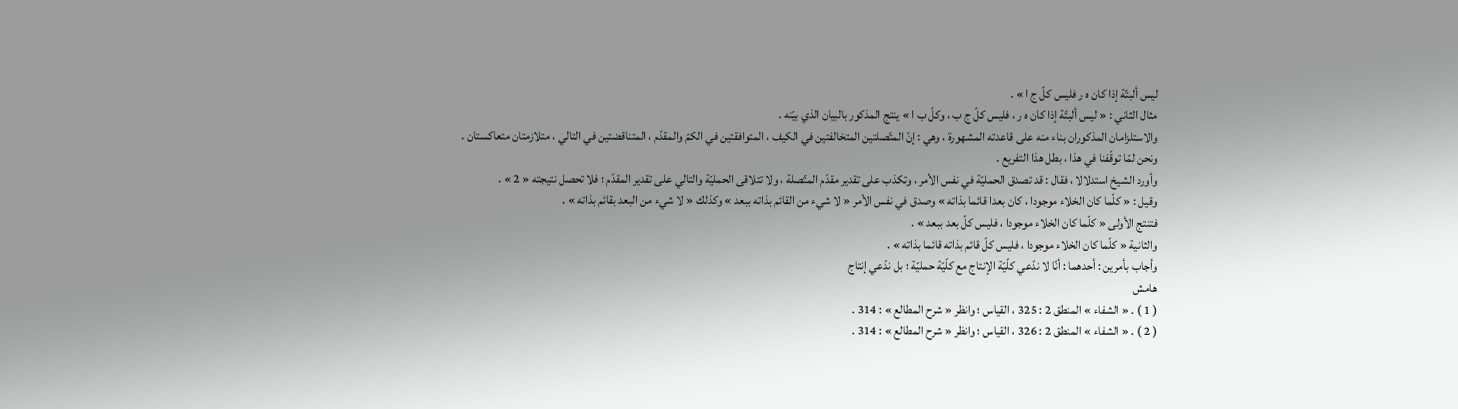ليس ألبتّة إذا كان ه ر فليس كلّ ج ا » .
مثال الثاني : « ليس ألبتّة إذا كان ه ر ، فليس كلّ ج ب ، وكلّ ب ا » ينتج المذكور بالبيان الذي بيّنه .
والاستلزامان المذكوران بناء منه على قاعدته المشهورة ، وهي : إنّ المتّصلتين المتخالفتين في الكيف ، المتوافقتين في الكمّ والمقدّم ، المتناقضتين في التالي ، متلازمتان متعاكستان .
ونحن لمّا توقّفنا في هذا ، بطل هذا التفريع .
وأورد الشيخ استدلالا ، فقال : قد تصدق الحمليّة في نفس الأمر ، وتكذب على تقدير مقدّم المتّصلة ، ولا تتلاقى الحمليّة والتالي على تقدير المقدّم ؛ فلا تحصل نتيجته « 2 » .
وقيل : « كلّما كان الخلاء موجودا ، كان بعدا قائما بذاته » وصدق في نفس الأمر « لا شيء من القائم بذاته ببعد » وكذلك « لا شيء من البعد بقائم بذاته » .
فتنتج الأولى « كلّما كان الخلاء موجودا ، فليس كلّ بعد ببعد » .
والثانية « كلّما كان الخلاء موجودا ، فليس كلّ قائم بذاته قائما بذاته » .
وأجاب بأمرين : أحدهما : أنّا لا ندّعي كلّيّة الإنتاج مع كلّيّة حمليّة ؛ بل ندّعي إنتاج
هامش
( 1 ) . « الشفاء » المنطق 2 : 325 ، القياس ؛ وانظر « شرح المطالع » : 314 .
( 2 ) . « الشفاء » المنطق 2 : 326 ، القياس ؛ وانظر « شرح المطالع » : 314 .